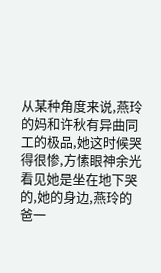从某种角度来说,燕玲的妈和许秋有异曲同工的极品,她这时候哭得很惨,方愫眼神余光看见她是坐在地下哭的,她的身边,燕玲的爸一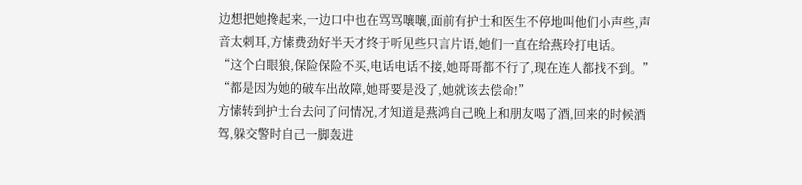边想把她搀起来,一边口中也在骂骂嚷嚷,面前有护士和医生不停地叫他们小声些,声音太刺耳,方愫费劲好半天才终于听见些只言片语,她们一直在给燕玲打电话。
“这个白眼狼,保险保险不买,电话电话不接,她哥哥都不行了,现在连人都找不到。”
“都是因为她的破车出故障,她哥要是没了,她就该去偿命!”
方愫转到护士台去问了问情况,才知道是燕鸿自己晚上和朋友喝了酒,回来的时候酒驾,躲交警时自己一脚轰进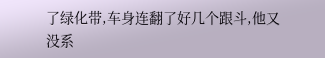了绿化带,车身连翻了好几个跟斗,他又没系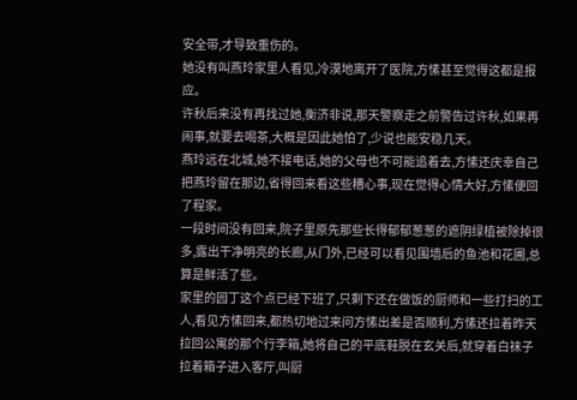安全带,才导致重伤的。
她没有叫燕玲家里人看见,冷漠地离开了医院,方愫甚至觉得这都是报应。
许秋后来没有再找过她,衡济非说,那天警察走之前警告过许秋,如果再闹事,就要去喝茶,大概是因此她怕了,少说也能安稳几天。
燕玲远在北城,她不接电话,她的父母也不可能追着去,方愫还庆幸自己把燕玲留在那边,省得回来看这些糟心事,现在觉得心情大好,方愫便回了程家。
一段时间没有回来,院子里原先那些长得郁郁葱葱的遮阴绿植被除掉很多,露出干净明亮的长廊,从门外,已经可以看见围墙后的鱼池和花圃,总算是鲜活了些。
家里的园丁这个点已经下班了,只剩下还在做饭的厨师和一些打扫的工人,看见方愫回来,都热切地过来问方愫出差是否顺利,方愫还拉着昨天拉回公寓的那个行李箱,她将自己的平底鞋脱在玄关后,就穿着白袜子拉着箱子进入客厅,叫厨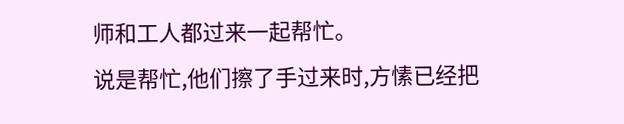师和工人都过来一起帮忙。
说是帮忙,他们擦了手过来时,方愫已经把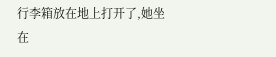行李箱放在地上打开了,她坐在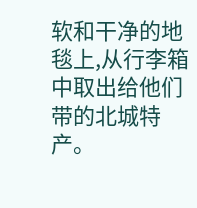软和干净的地毯上,从行李箱中取出给他们带的北城特产。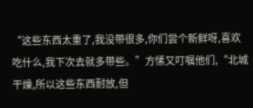“这些东西太重了,我没带很多,你们尝个新鲜呀,喜欢吃什么,我下次去就多带些。”方愫又叮嘱他们,“北城干燥,所以这些东西耐放,但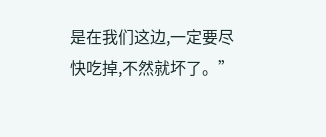是在我们这边,一定要尽快吃掉,不然就坏了。”